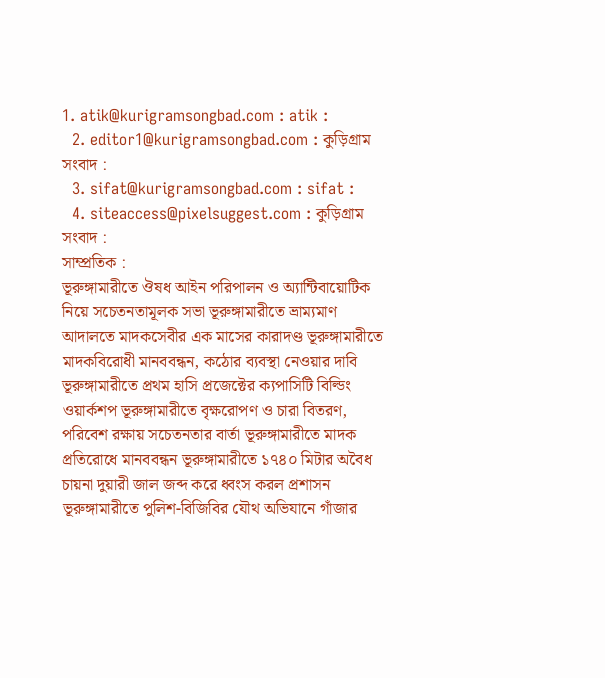1. atik@kurigramsongbad.com : atik :
  2. editor1@kurigramsongbad.com : কুড়িগ্রাম সংবাদ :
  3. sifat@kurigramsongbad.com : sifat :
  4. siteaccess@pixelsuggest.com : কুড়িগ্রাম সংবাদ :
সাম্প্রতিক :
ভূরুঙ্গামারীতে ঔষধ আইন পরিপালন ও অ্যান্টিবায়োটিক নিয়ে সচেতনতামূলক সভা ভূরুঙ্গামারীতে ভ্রাম্যমাণ আদালতে মাদকসেবীর এক মাসের কারাদণ্ড ভূরুঙ্গামারীতে মাদকবিরোধী মানববন্ধন, কঠোর ব্যবস্থা নেওয়ার দাবি ভূরুঙ্গামারীতে প্রথম হাসি প্রজেক্টের ক্যপাসিটি বিল্ডিং ওয়ার্কশপ ভূরুঙ্গামারীতে বৃক্ষরোপণ ও চারা বিতরণ, পরিবেশ রক্ষায় সচেতনতার বার্তা ভূরুঙ্গামারীতে মাদক প্রতিরোধে মানববন্ধন ভূরুঙ্গামারীতে ১৭৪০ মিটার অবৈধ চায়না দুয়ারী জাল জব্দ করে ধ্বংস করল প্রশাসন ভূরুঙ্গামারীতে পুলিশ-বিজিবির যৌথ অভিযানে গাঁজার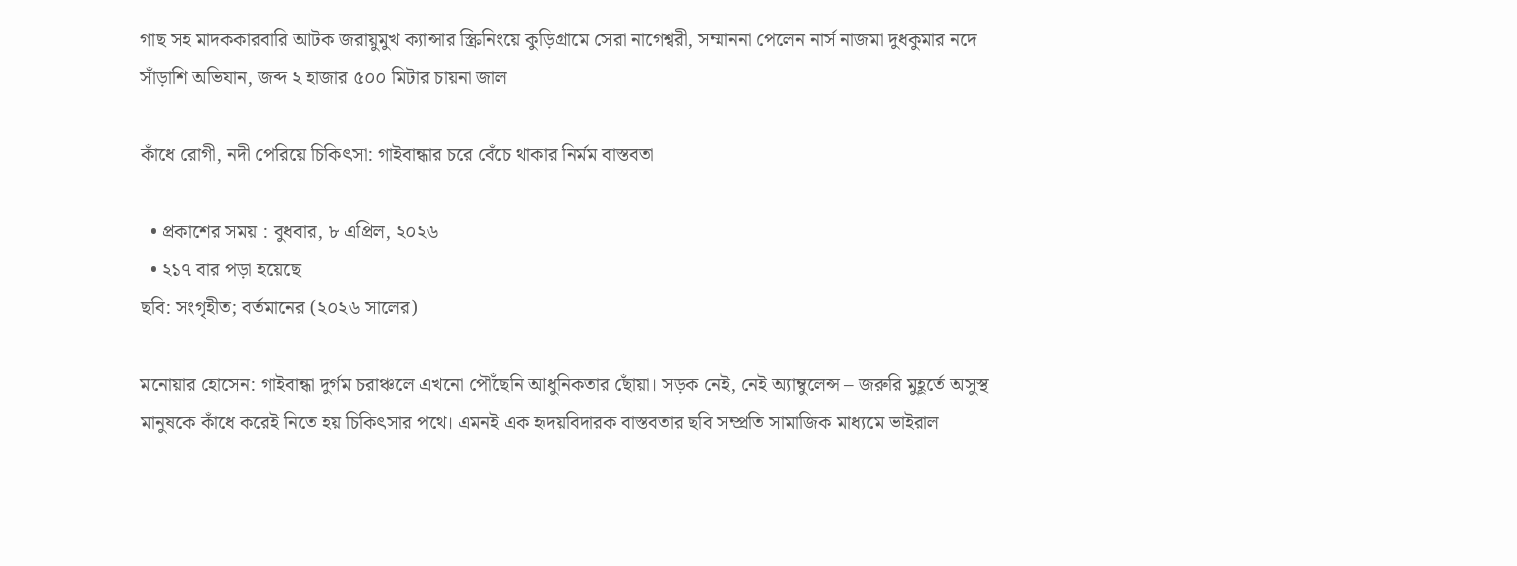গাছ সহ মাদককারবারি আটক জরায়ুমুখ ক্যান্সার স্ক্রিনিংয়ে কুড়িগ্রামে সেরা নাগেশ্বরী, সম্মাননা পেলেন নার্স নাজমা দুধকুমার নদে সাঁড়াশি অভিযান, জব্দ ২ হাজার ৫০০ মিটার চায়না জাল

কাঁধে রোগী, নদী পেরিয়ে চিকিৎসা: গাইবান্ধার চরে বেঁচে থাকার নির্মম বাস্তবতা

  • প্রকাশের সময় : বুধবার, ৮ এপ্রিল, ২০২৬
  • ২১৭ বার পড়া হয়েছে
ছবি: সংগৃহীত; বর্তমানের (২০২৬ সালের)

মনোয়ার হোসেন: গাইবান্ধা দুর্গম চরাঞ্চলে এখনো পৌঁছেনি আধুনিকতার ছোঁয়া। সড়ক নেই, নেই অ্যাম্বুলেন্স – জরুরি মুহূর্তে অসুস্থ মানুষকে কাঁধে করেই নিতে হয় চিকিৎসার পথে। এমনই এক হৃদয়বিদারক বাস্তবতার ছবি সম্প্রতি সামাজিক মাধ্যমে ভাইরাল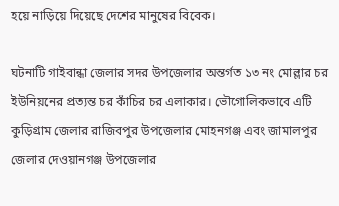হয়ে নাড়িয়ে দিয়েছে দেশের মানুষের বিবেক।

ঘটনাটি গাইবান্ধা জেলার সদর উপজেলার অন্তর্গত ১৩ নং মোল্লার চর ইউনিয়নের প্রত্যন্ত চর কাঁচির চর এলাকার। ভৌগোলিকভাবে এটি কুড়িগ্রাম জেলার রাজিবপুর উপজেলার মোহনগঞ্জ এবং জামালপুর জেলার দেওয়ানগঞ্জ উপজেলার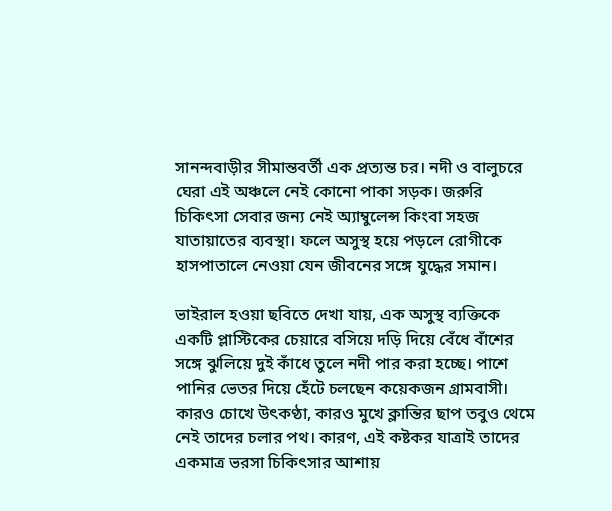সানন্দবাড়ীর সীমান্তবর্তী এক প্রত্যন্ত চর। নদী ও বালুচরে ঘেরা এই অঞ্চলে নেই কোনো পাকা সড়ক। জরুরি চিকিৎসা সেবার জন্য নেই অ্যাম্বুলেন্স কিংবা সহজ যাতায়াতের ব্যবস্থা। ফলে অসুস্থ হয়ে পড়লে রোগীকে হাসপাতালে নেওয়া যেন জীবনের সঙ্গে যুদ্ধের সমান।

ভাইরাল হওয়া ছবিতে দেখা যায়, এক অসুস্থ ব্যক্তিকে একটি প্লাস্টিকের চেয়ারে বসিয়ে দড়ি দিয়ে বেঁধে বাঁশের সঙ্গে ঝুলিয়ে দুই কাঁধে তুলে নদী পার করা হচ্ছে। পাশে পানির ভেতর দিয়ে হেঁটে চলছেন কয়েকজন গ্রামবাসী। কারও চোখে উৎকণ্ঠা, কারও মুখে ক্লান্তির ছাপ তবুও থেমে নেই তাদের চলার পথ। কারণ, এই কষ্টকর যাত্রাই তাদের একমাত্র ভরসা চিকিৎসার আশায়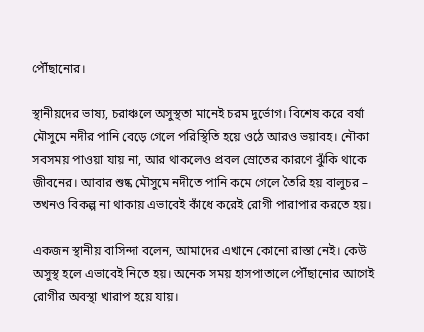পৌঁছানোর।

স্থানীয়দের ভাষ্য, চরাঞ্চলে অসুস্থতা মানেই চরম দুর্ভোগ। বিশেষ করে বর্ষা মৌসুমে নদীর পানি বেড়ে গেলে পরিস্থিতি হয়ে ওঠে আরও ভয়াবহ। নৌকা সবসময় পাওয়া যায় না, আর থাকলেও প্রবল স্রোতের কারণে ঝুঁকি থাকে জীবনের। আবার শুষ্ক মৌসুমে নদীতে পানি কমে গেলে তৈরি হয় বালুচর – তখনও বিকল্প না থাকায় এভাবেই কাঁধে করেই রোগী পারাপার করতে হয়।

একজন স্থানীয় বাসিন্দা বলেন, আমাদের এখানে কোনো রাস্তা নেই। কেউ অসুস্থ হলে এভাবেই নিতে হয়। অনেক সময় হাসপাতালে পৌঁছানোর আগেই রোগীর অবস্থা খারাপ হয়ে যায়।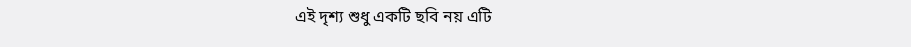এই দৃশ্য শুধু একটি ছবি নয় এটি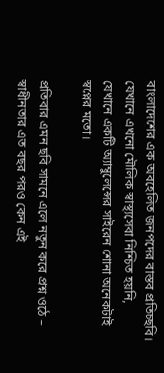বাংলাদেশের এক অবহেলিত জনপদের বাস্তব প্রতিচ্ছবি। যেখানে এখনো মৌলিক স্বাস্থ্যসেবা নিশ্চিত হয়নি, যেখানে একটি অ্যাম্বুলেন্সের সাইরেন শোনা অনেকটাই স্বপ্নের মতো।

প্রতিবার এমন ছবি সামনে এলে নতুন করে প্রশ্ন ওঠে – স্বাধীনতার এত বছর পরও কেন এই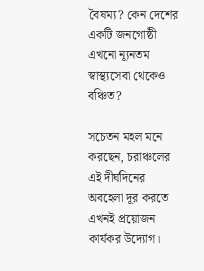বৈষম্য? কেন দেশের একটি জনগোষ্ঠী এখনো ন্যূনতম স্বাস্থ্যসেবা থেকেও বঞ্চিত?

সচেতন মহল মনে করছেন, চরাঞ্চলের এই দীর্ঘদিনের অবহেলা দূর করতে এখনই প্রয়োজন কার্যকর উদ্যোগ।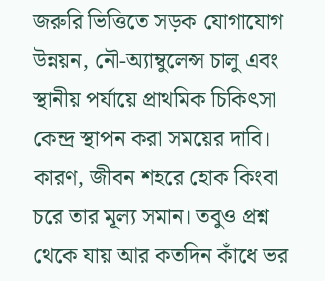জরুরি ভিত্তিতে সড়ক যোগাযোগ উন্নয়ন, নৌ-অ্যাম্বুলেন্স চালু এবং স্থানীয় পর্যায়ে প্রাথমিক চিকিৎসা কেন্দ্র স্থাপন করা সময়ের দাবি। কারণ, জীবন শহরে হোক কিংবা চরে তার মূল্য সমান। তবুও প্রশ্ন থেকে যায় আর কতদিন কাঁধে ভর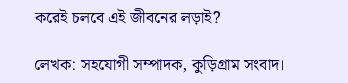করেই চলবে এই জীবনের লড়াই?

লেখক: সহযোগী সম্পাদক, কুড়িগ্রাম সংবাদ।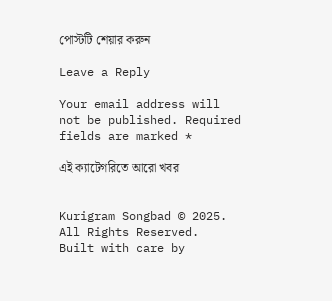পোস্টটি শেয়ার করুন

Leave a Reply

Your email address will not be published. Required fields are marked *

এই ক্যাটেগরিতে আরো খবর


Kurigram Songbad © 2025. All Rights Reserved.
Built with care by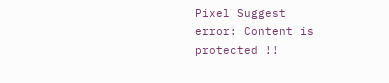Pixel Suggest
error: Content is protected !!